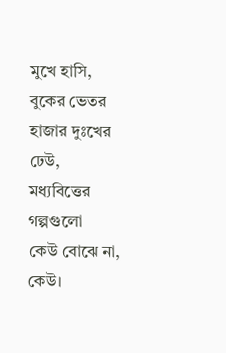মুখে হাসি, বুকের ভেতর
হাজার দুঃখের ঢেউ,
মধ্যবিত্তের গল্পগুলো
কেউ বোঝে না, কেউ।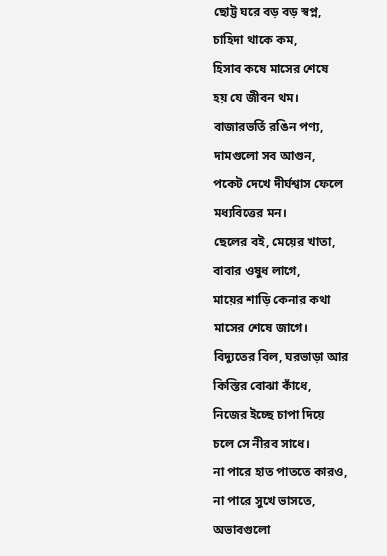ছোট্ট ঘরে বড় বড় স্বপ্ন,
চাহিদা থাকে কম,
হিসাব কষে মাসের শেষে
হয় যে জীবন থম।
বাজারভর্তি রঙিন পণ্য,
দামগুলো সব আগুন,
পকেট দেখে দীর্ঘশ্বাস ফেলে
মধ্যবিত্তের মন।
ছেলের বই, মেয়ের খাতা,
বাবার ওষুধ লাগে,
মায়ের শাড়ি কেনার কথা
মাসের শেষে জাগে।
বিদ্যুতের বিল, ঘরভাড়া আর
কিস্তির বোঝা কাঁধে,
নিজের ইচ্ছে চাপা দিয়ে
চলে সে নীরব সাধে।
না পারে হাত পাততে কারও,
না পারে সুখে ভাসতে,
অভাবগুলো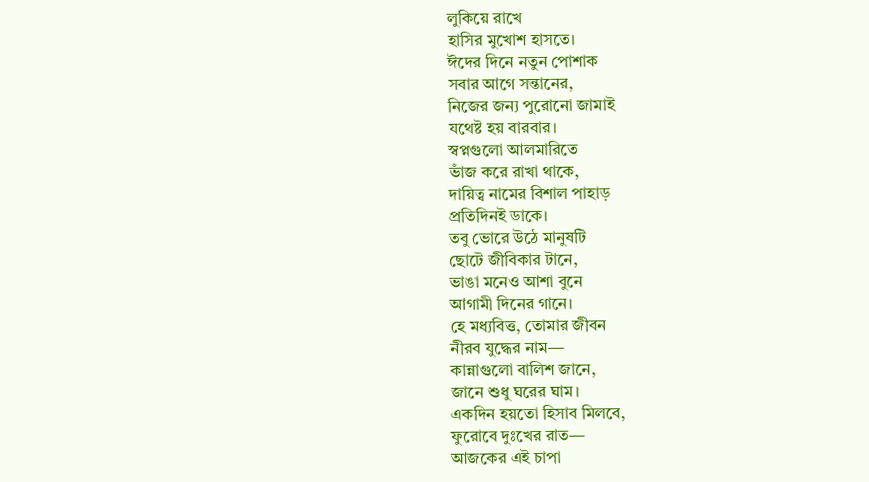লুকিয়ে রাখে
হাসির মুখোশ হাসতে।
ঈদের দিনে নতুন পোশাক
সবার আগে সন্তানের,
নিজের জন্য পুরোনো জামাই
যথেষ্ট হয় বারবার।
স্বপ্নগুলো আলমারিতে
ভাঁজ করে রাখা থাকে,
দায়িত্ব নামের বিশাল পাহাড়
প্রতিদিনই ডাকে।
তবু ভোরে উঠে মানুষটি
ছোটে জীবিকার টানে,
ভাঙা মনেও আশা বুনে
আগামী দিনের গানে।
হে মধ্যবিত্ত, তোমার জীবন
নীরব যুদ্ধের নাম—
কান্নাগুলো বালিশ জানে,
জানে শুধু ঘরের ঘাম।
একদিন হয়তো হিসাব মিলবে,
ফুরোবে দুঃখের রাত—
আজকের এই চাপা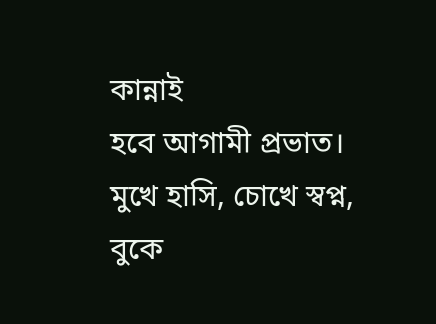কান্নাই
হবে আগামী প্রভাত।
মুখে হাসি, চোখে স্বপ্ন,
বুকে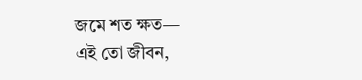জমে শত ক্ষত—
এই তো জীবন,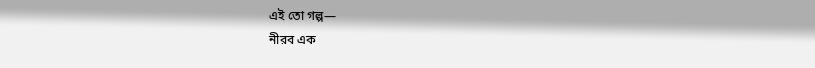এই তো গল্প—
নীরব এক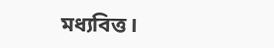মধ্যবিত্ত।